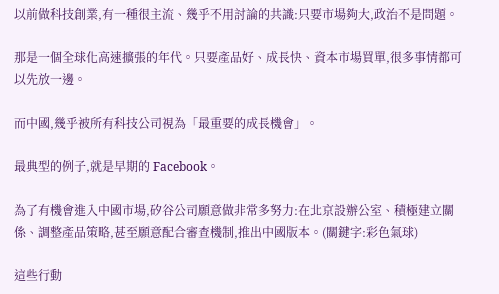以前做科技創業,有一種很主流、幾乎不用討論的共識:只要市場夠大,政治不是問題。

那是一個全球化高速擴張的年代。只要產品好、成長快、資本市場買單,很多事情都可以先放一邊。

而中國,幾乎被所有科技公司視為「最重要的成長機會」。

最典型的例子,就是早期的 Facebook。

為了有機會進入中國市場,矽谷公司願意做非常多努力:在北京設辦公室、積極建立關係、調整產品策略,甚至願意配合審查機制,推出中國版本。(關鍵字:彩色氣球)

這些行動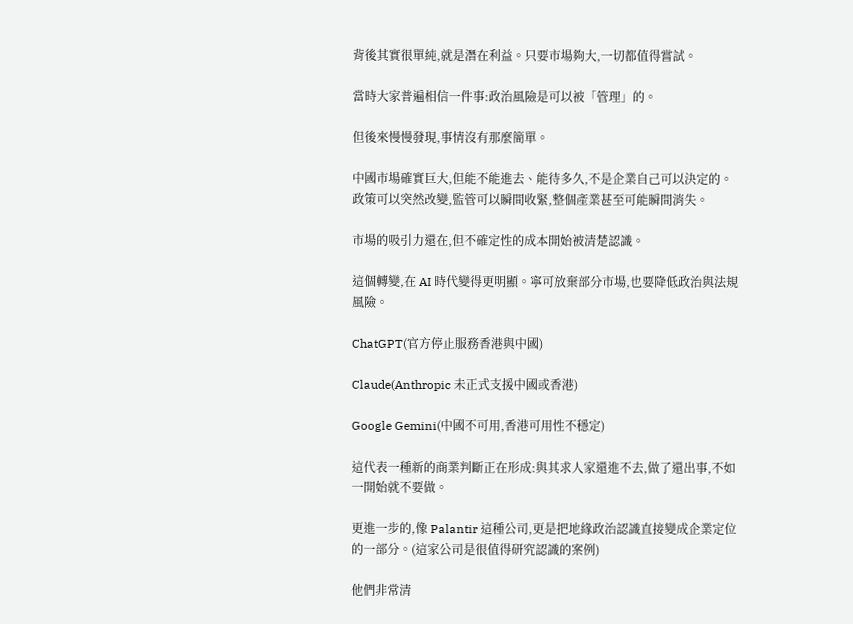背後其實很單純,就是潛在利益。只要市場夠大,一切都值得嘗試。

當時大家普遍相信一件事:政治風險是可以被「管理」的。

但後來慢慢發現,事情沒有那麼簡單。

中國市場確實巨大,但能不能進去、能待多久,不是企業自己可以決定的。政策可以突然改變,監管可以瞬間收緊,整個產業甚至可能瞬間消失。

市場的吸引力還在,但不確定性的成本開始被清楚認識。

這個轉變,在 AI 時代變得更明顯。寧可放棄部分市場,也要降低政治與法規風險。

ChatGPT(官方停止服務香港與中國)

Claude(Anthropic 未正式支援中國或香港)

Google Gemini(中國不可用,香港可用性不穩定)

這代表一種新的商業判斷正在形成:與其求人家還進不去,做了還出事,不如一開始就不要做。

更進一步的,像 Palantir 這種公司,更是把地緣政治認識直接變成企業定位的一部分。(這家公司是很值得研究認識的案例)

他們非常清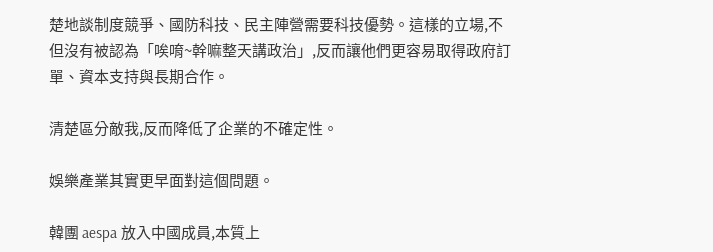楚地談制度競爭、國防科技、民主陣營需要科技優勢。這樣的立場,不但沒有被認為「唉唷~幹嘛整天講政治」,反而讓他們更容易取得政府訂單、資本支持與長期合作。

清楚區分敵我,反而降低了企業的不確定性。

娛樂產業其實更早面對這個問題。

韓團 aespa 放入中國成員,本質上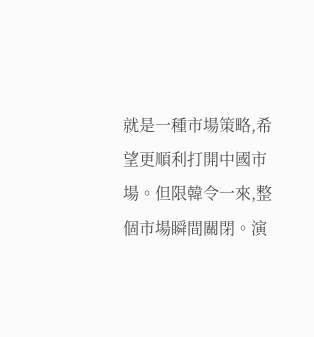就是一種市場策略,希望更順利打開中國市場。但限韓令一來,整個市場瞬間關閉。演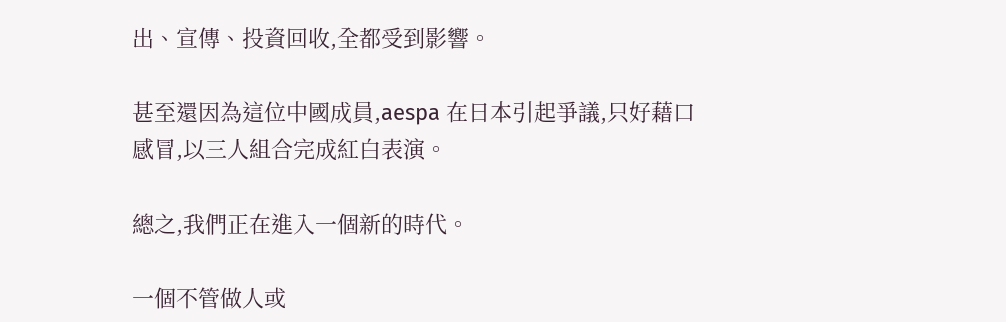出、宣傳、投資回收,全都受到影響。

甚至還因為這位中國成員,aespa 在日本引起爭議,只好藉口感冒,以三人組合完成紅白表演。

總之,我們正在進入一個新的時代。

一個不管做人或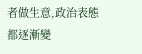者做生意,政治表態都逐漸變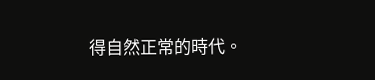得自然正常的時代。